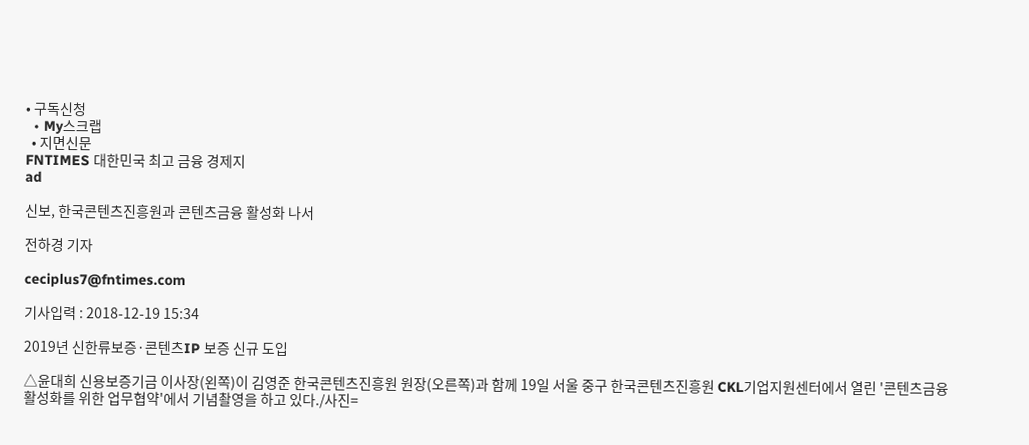• 구독신청
  • My스크랩
  • 지면신문
FNTIMES 대한민국 최고 금융 경제지
ad

신보, 한국콘텐츠진흥원과 콘텐츠금융 활성화 나서

전하경 기자

ceciplus7@fntimes.com

기사입력 : 2018-12-19 15:34

2019년 신한류보증·콘텐츠IP 보증 신규 도입

△윤대희 신용보증기금 이사장(왼쪽)이 김영준 한국콘텐츠진흥원 원장(오른쪽)과 함께 19일 서울 중구 한국콘텐츠진흥원 CKL기업지원센터에서 열린 '콘텐츠금융 활성화를 위한 업무협약'에서 기념촬영을 하고 있다./사진=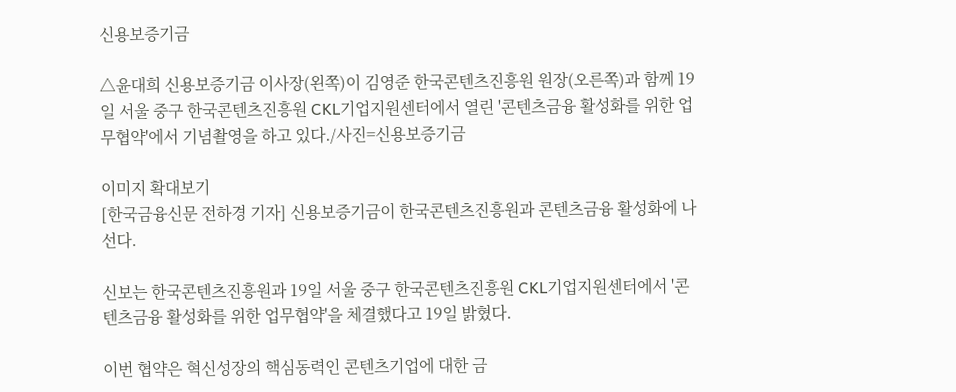신용보증기금

△윤대희 신용보증기금 이사장(왼쪽)이 김영준 한국콘텐츠진흥원 원장(오른쪽)과 함께 19일 서울 중구 한국콘텐츠진흥원 CKL기업지원센터에서 열린 '콘텐츠금융 활성화를 위한 업무협약'에서 기념촬영을 하고 있다./사진=신용보증기금

이미지 확대보기
[한국금융신문 전하경 기자] 신용보증기금이 한국콘텐츠진흥원과 콘텐츠금융 활성화에 나선다.

신보는 한국콘텐츠진흥원과 19일 서울 중구 한국콘텐츠진흥원 CKL기업지원센터에서 '콘텐츠금융 활성화를 위한 업무협약'을 체결했다고 19일 밝혔다.

이번 협약은 혁신성장의 핵심동력인 콘텐츠기업에 대한 금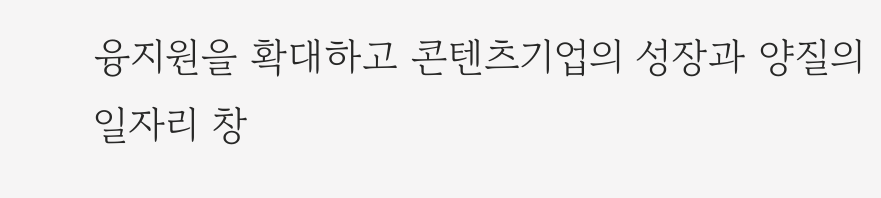융지원을 확대하고 콘텐츠기업의 성장과 양질의 일자리 창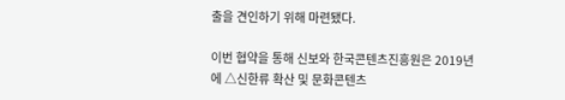출을 견인하기 위해 마련됐다.

이번 협약을 통해 신보와 한국콘텐츠진흥원은 2019년에 △신한류 확산 및 문화콘텐츠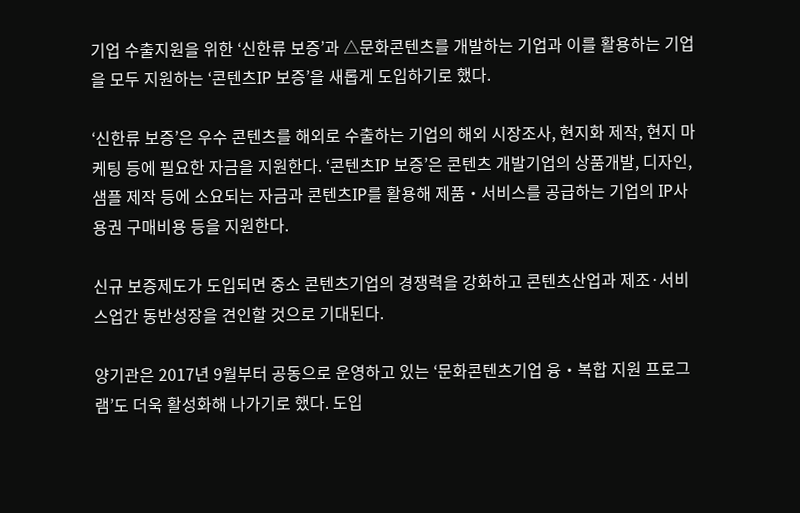기업 수출지원을 위한 ‘신한류 보증’과 △문화콘텐츠를 개발하는 기업과 이를 활용하는 기업을 모두 지원하는 ‘콘텐츠IP 보증’을 새롭게 도입하기로 했다.

‘신한류 보증’은 우수 콘텐츠를 해외로 수출하는 기업의 해외 시장조사, 현지화 제작, 현지 마케팅 등에 필요한 자금을 지원한다. ‘콘텐츠IP 보증’은 콘텐츠 개발기업의 상품개발, 디자인, 샘플 제작 등에 소요되는 자금과 콘텐츠IP를 활용해 제품‧서비스를 공급하는 기업의 IP사용권 구매비용 등을 지원한다.

신규 보증제도가 도입되면 중소 콘텐츠기업의 경쟁력을 강화하고 콘텐츠산업과 제조·서비스업간 동반성장을 견인할 것으로 기대된다.

양기관은 2017년 9월부터 공동으로 운영하고 있는 ‘문화콘텐츠기업 융・복합 지원 프로그램’도 더욱 활성화해 나가기로 했다. 도입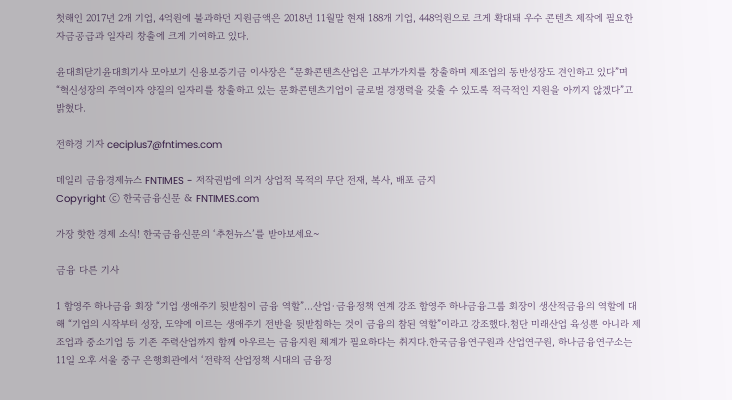첫해인 2017년 2개 기업, 4억원에 불과하던 지원금액은 2018년 11월말 현재 188개 기업, 448억원으로 크게 확대돼 우수 콘텐츠 제작에 필요한 자금공급과 일자리 창출에 크게 기여하고 있다.

윤대희닫기윤대희기사 모아보기 신용보증기금 이사장은 “문화콘텐츠산업은 고부가가치를 창출하며 제조업의 동반성장도 견인하고 있다”며 “혁신성장의 주역이자 양질의 일자리를 창출하고 있는 문화콘텐츠기업이 글로벌 경쟁력을 갖출 수 있도록 적극적인 지원을 아끼지 않겠다”고 밝혔다.

전하경 기자 ceciplus7@fntimes.com

데일리 금융경제뉴스 FNTIMES - 저작권법에 의거 상업적 목적의 무단 전재, 복사, 배포 금지
Copyright ⓒ 한국금융신문 & FNTIMES.com

가장 핫한 경제 소식! 한국금융신문의 ‘추천뉴스’를 받아보세요~

금융 다른 기사

1 함영주 하나금융 회장 “기업 생애주기 뒷받침이 금융 역할”…산업·금융정책 연계 강조 함영주 하나금융그룹 회장이 생산적금융의 역할에 대해 “기업의 시작부터 성장, 도약에 이르는 생애주기 전반을 뒷받침하는 것이 금융의 참된 역할”이라고 강조했다.첨단 미래산업 육성뿐 아니라 제조업과 중소기업 등 기존 주력산업까지 함께 아우르는 금융지원 체계가 필요하다는 취지다.한국금융연구원과 산업연구원, 하나금융연구소는 11일 오후 서울 중구 은행회관에서 ‘전략적 산업정책 시대의 금융정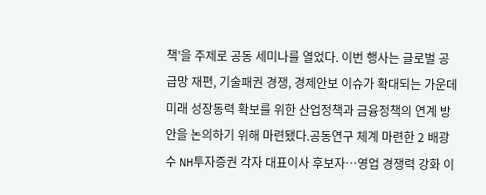책’을 주제로 공동 세미나를 열었다. 이번 행사는 글로벌 공급망 재편, 기술패권 경쟁, 경제안보 이슈가 확대되는 가운데 미래 성장동력 확보를 위한 산업정책과 금융정책의 연계 방안을 논의하기 위해 마련됐다.공동연구 체계 마련한 2 배광수 NH투자증권 각자 대표이사 후보자…영업 경쟁력 강화 이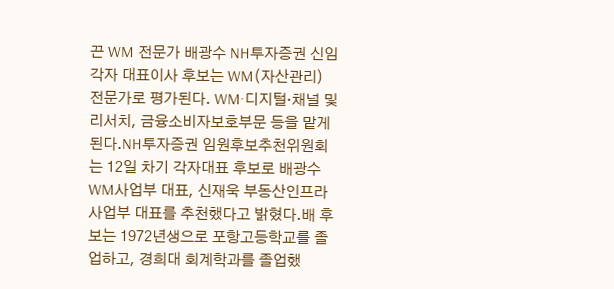끈 WM 전문가 배광수 NH투자증권 신임 각자 대표이사 후보는 WM(자산관리) 전문가로 평가된다. WM·디지털·채널 및 리서치, 금융소비자보호부문 등을 맡게 된다.NH투자증권 임원후보추천위원회는 12일 차기 각자대표 후보로 배광수 WM사업부 대표, 신재욱 부동산인프라사업부 대표를 추천했다고 밝혔다.배 후보는 1972년생으로 포항고등학교를 졸업하고, 경희대 회계학과를 졸업했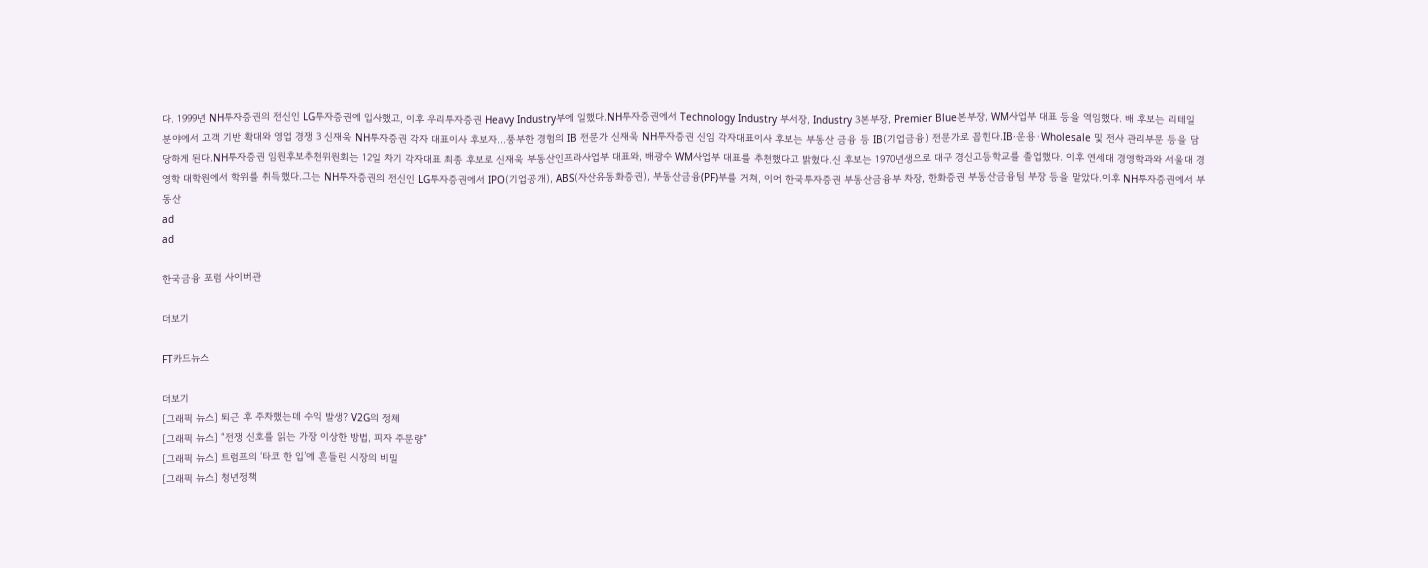다. 1999년 NH투자증권의 전신인 LG투자증권에 입사했고, 이후 우리투자증권 Heavy Industry부에 일했다.NH투자증권에서 Technology Industry 부서장, Industry 3본부장, Premier Blue본부장, WM사업부 대표 등을 역임했다. 배 후보는 리테일 분야에서 고객 기반 확대와 영업 경쟁 3 신재욱 NH투자증권 각자 대표이사 후보자…풍부한 경험의 IB 전문가 신재욱 NH투자증권 신임 각자대표이사 후보는 부동산 금융 등 IB(기업금융) 전문가로 꼽힌다.IB·운용·Wholesale 및 전사 관리부문 등을 담당하게 된다.NH투자증권 임원후보추천위원회는 12일 차기 각자대표 최종 후보로 신재욱 부동산인프라사업부 대표와, 배광수 WM사업부 대표를 추천했다고 밝혔다.신 후보는 1970년생으로 대구 경신고등학교를 졸업했다. 이후 연세대 경영학과와 서울대 경영학 대학원에서 학위를 취득했다.그는 NH투자증권의 전신인 LG투자증권에서 IPO(기업공개), ABS(자산유동화증권), 부동산금융(PF)부를 거쳐, 이어 한국투자증권 부동산금융부 차장, 한화증권 부동산금융팀 부장 등을 맡았다.이후 NH투자증권에서 부동산
ad
ad

한국금융 포럼 사이버관

더보기

FT카드뉴스

더보기
[그래픽 뉴스] 퇴근 후 주차했는데 수익 발생? V2G의 정체
[그래픽 뉴스] “전쟁 신호를 읽는 가장 이상한 방법, 피자 주문량”
[그래픽 뉴스] 트럼프의 ‘타코 한 입’에 흔들린 시장의 비밀
[그래픽 뉴스] 청년정책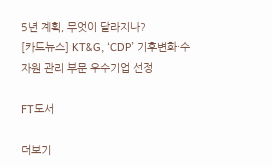5년 계획, 무엇이 달라지나?
[카드뉴스] KT&G, ‘CDP’ 기후변화·수자원 관리 부문 우수기업 선정

FT도서

더보기